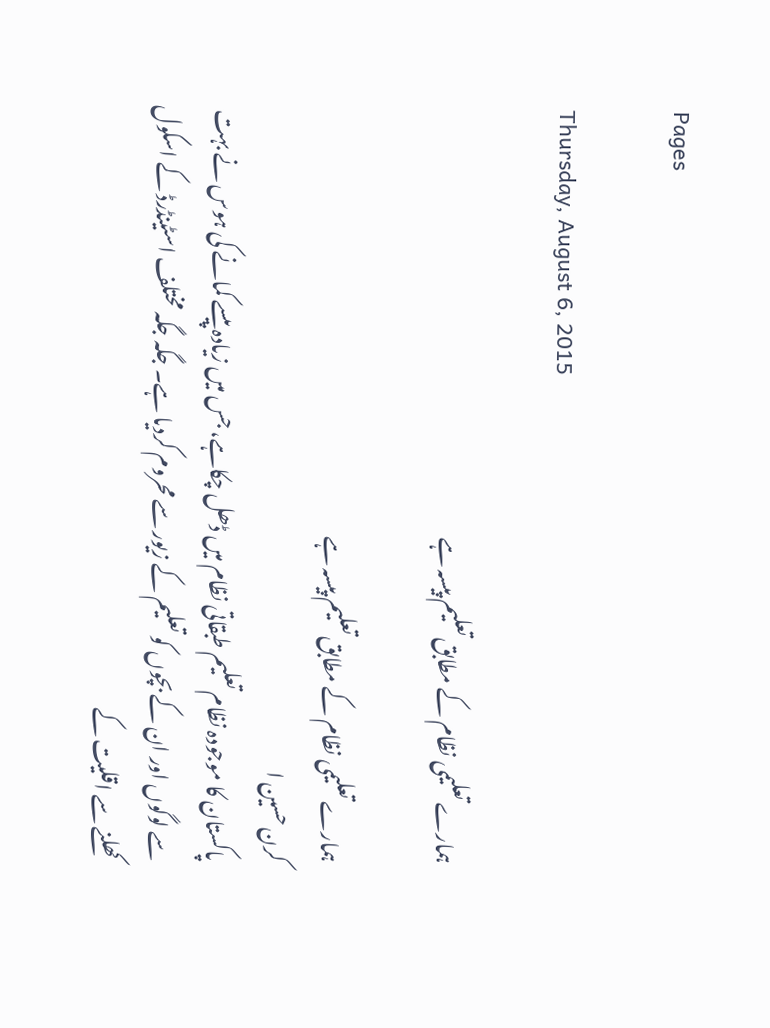Pages

Thursday, August 6, 2015

ہمارے تعلیمی نظام کے مطابق تعلیم پیسہ ہے

ہمارے تعلیمی نظام کے مطابق تعلیم پیسہ ہے
کرن حسین ا
پاکستان کا موجودہ نظام تعلیم طبقاتی نظام میں ڈھل چکاہے، جس میں زیادہ پیسے کمانے کی ہوس نے بہت سے لوگوں اور ان کے بچوں کو تعلیم کے زیور سے محروم کردیا ہے۔ جگہ جگہ مختلف اسٹینڈرڈ کے اسکول کھلنے سے اقلیت کے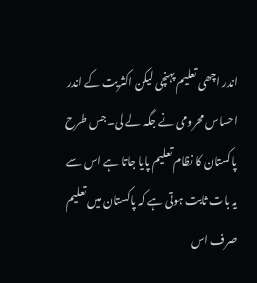اندر اچھی تعلیم پہنچی لیکن اکثریت کے اندر احساس محرومی نے جگہ لے لی۔جس طرح پاکستان کا نظام تعلیم پایا جاتا ہے اس سے یہ بات ثابت ہوتی ہے کہ پاکستان میں تعلیم صرف اس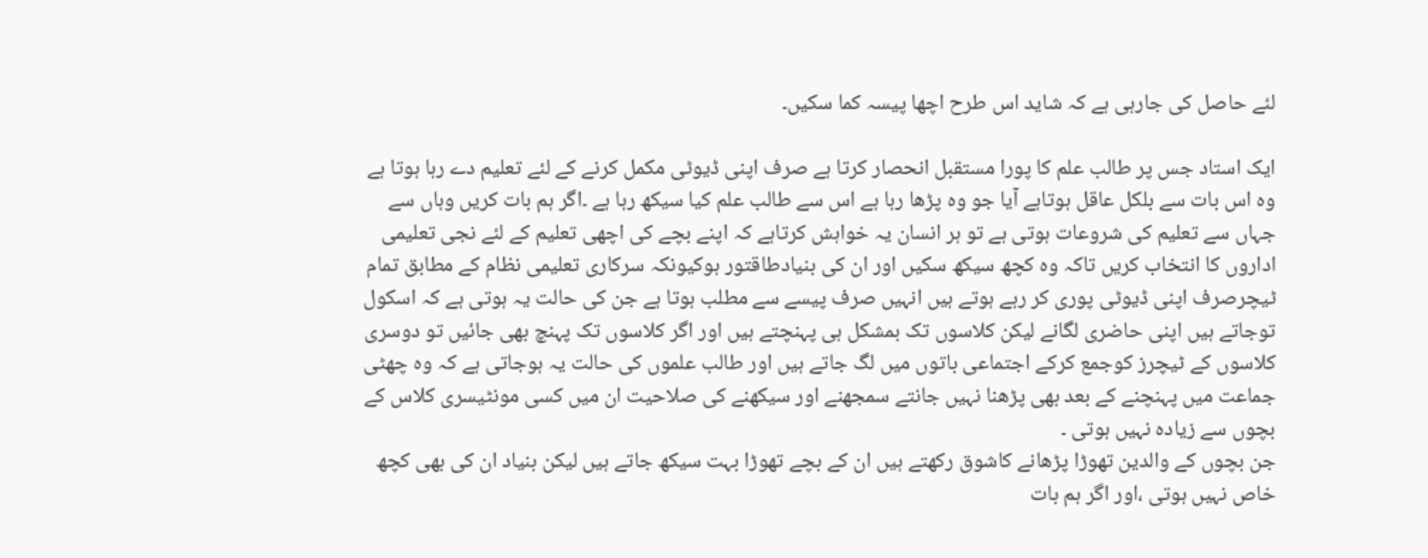لئے حاصل کی جارہی ہے کہ شاید اس طرح اچھا پیسہ کما سکیں۔

ایک استاد جس پر طالب علم کا پورا مستقبل انحصار کرتا ہے صرف اپنی ڈیوٹی مکمل کرنے کے لئے تعلیم دے رہا ہوتا ہے وہ اس بات سے بلکل عاقل ہوتاہے آیا جو وہ پڑھا رہا ہے اس سے طالب علم کیا سیکھ رہا ہے ۔اگر ہم بات کریں وہاں سے جہاں سے تعلیم کی شروعات ہوتی ہے تو ہر انسان یہ خواہش کرتاہے کہ اپنے بچے کی اچھی تعلیم کے لئے نجی تعلیمی اداروں کا انتخاب کریں تاکہ وہ کچھ سیکھ سکیں اور ان کی بنیادطاقتور ہوکیونکہ سرکاری تعلیمی نظام کے مطابق تمام ٹیچرصرف اپنی ڈیوٹی پوری کر رہے ہوتے ہیں انہیں صرف پیسے سے مطلب ہوتا ہے جن کی حالت یہ ہوتی ہے کہ اسکول توجاتے ہیں اپنی حاضری لگانے لیکن کلاسوں تک بمشکل ہی پہنچتے ہیں اور اگر کلاسوں تک پہنچ بھی جائیں تو دوسری کلاسوں کے ٹیچرز کوجمع کرکے اجتماعی باتوں میں لگ جاتے ہیں اور طالب علموں کی حالت یہ ہوجاتی ہے کہ وہ چھٹی جماعت میں پہنچنے کے بعد بھی پڑھنا نہیں جانتے سمجھنے اور سیکھنے کی صلاحیت ان میں کسی مونٹیسری کلاس کے بچوں سے زیادہ نہیں ہوتی ۔
جن بچوں کے والدین تھوڑا پڑھانے کاشوق رکھتے ہیں ان کے بچے تھوڑا بہت سیکھ جاتے ہیں لیکن بنیاد ان کی بھی کچھ خاص نہیں ہوتی ،اور اگر ہم بات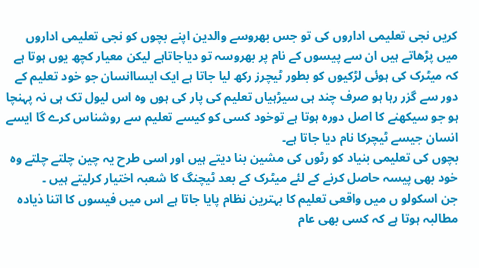کریں نجی تعلیمی اداروں کی تو جس بھروسے والدین اپنے بچوں کو نجی تعلیمی اداروں میں پڑھاتے ہیں ان سے پیسوں کے نام پر بھروسہ تو دیاجاتاہے لیکن معیار کچھ یوں ہوتا ہے کہ میٹرک کی ہوئی لڑکیوں کو بطور ٹیچرز رکھ لیا جاتا ہے ایک ایساانسان جو خود تعلیم کے دور سے گزر رہا ہو صرف چند ہی سیڑہیاں تعلیم کی پار کی ہوں وہ اس لیول تک ہی نہ پہنچا ہو جو سیکھنے کا اصل دورہ ہوتا ہے توخود کسی کو کیسے تعلیم سے روشناس کرے گا ایسے انسان جیسے ٹیچرکا نام دیا جاتا ہے۔
بچوں کی تعلیمی بنیاد کو رٹوں کی مشین بنا دیتے ہیں اور اسی طرح یہ چین چلتے چلتے وہ خود بھی پیسہ حاصل کرنے کے لئے میٹرک کے بعد ٹیچنگ کا شعبہ اختیار کرلیتے ہیں ۔
جن اسکولو ں میں واقعی تعلیم کا بہترین نظام پایا جاتا ہے اس میں فیسوں کا اتنا ذیادہ مطالبہ ہوتا ہے کہ کسی بھی عام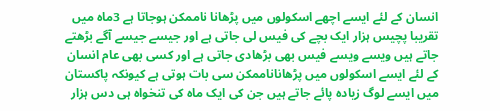انسان کے لئے ایسے اچھے اسکولوں میں پڑھانا ناممکن ہوجاتا ہے 3ماہ میں تقریبا پچیس ہزار ایک بچے کی فیس لی جاتی ہے اور جیسے جیسے آگے بڑھتے جاتے ہیں ویسے ویسے فیس بھی بڑھادی جاتی ہے اور کسی بھی عام انسان کے لئے ایسے اسکولوں میں پڑھاناناممکن سی بات ہوتی ہے کیونکہ پاکستان میں ایسے لوگ زیادہ پائے جاتے ہیں جن کی ایک ماہ کی تنخواہ ہی دس ہزار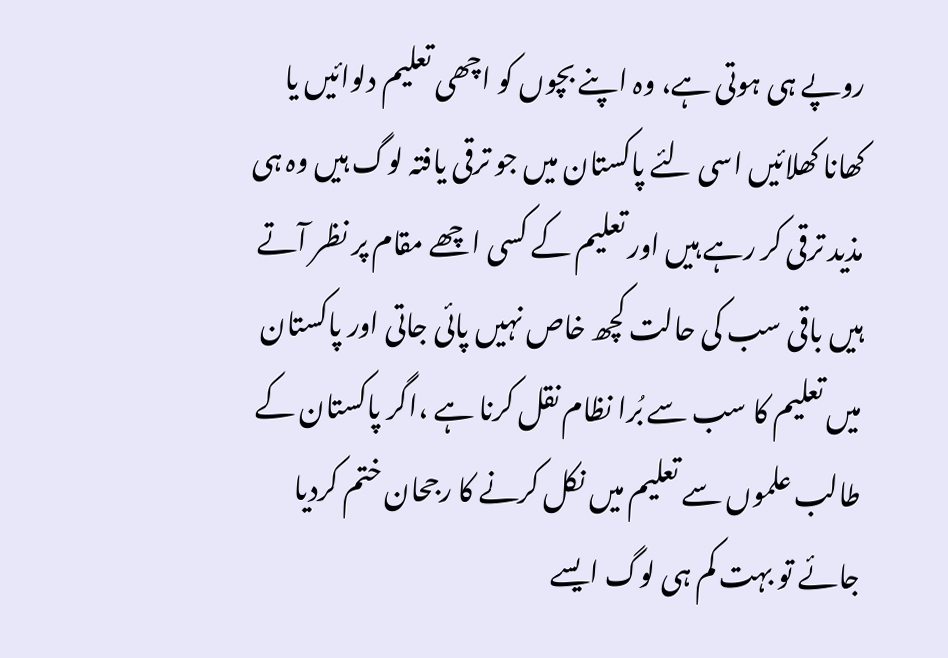روپے ہی ہوتی ہے، وہ اپنے بچوں کو اچھی تعلیم دلوائیں یا کھانا کھلائیں اسی لئے پاکستان میں جو ترقی یافتہ لوگ ہیں وہ ہی مذید ترقی کر رہے ہیں اور تعلیم کے کسی اچھے مقام پر نظر آتے ہیں باقی سب کی حالت کچھ خاص نہیں پائی جاتی اور پاکستان میں تعلیم کا سب سے بُرا نظام نقل کرنا ہے ،اگر پاکستان کے طالب علموں سے تعلیم میں نکل کرنے کا رجحان ختم کردیا جائے تو بہت کم ہی لوگ ایسے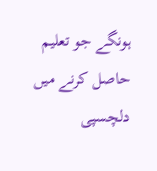ہونگے جو تعلیم حاصل کرنے میں دلچسپی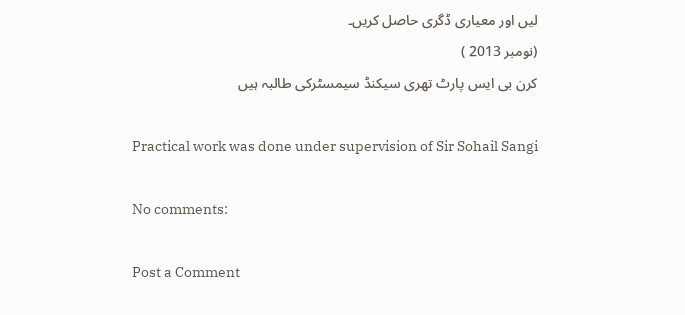لیں اور معیاری ڈگری حاصل کریں۔
(نومبر 2013 )
کرن بی ایس پارٹ تھری سیکنڈ سیمسٹرکی طالبہ ہیں

Practical work was done under supervision of Sir Sohail Sangi

No comments:

Post a Comment